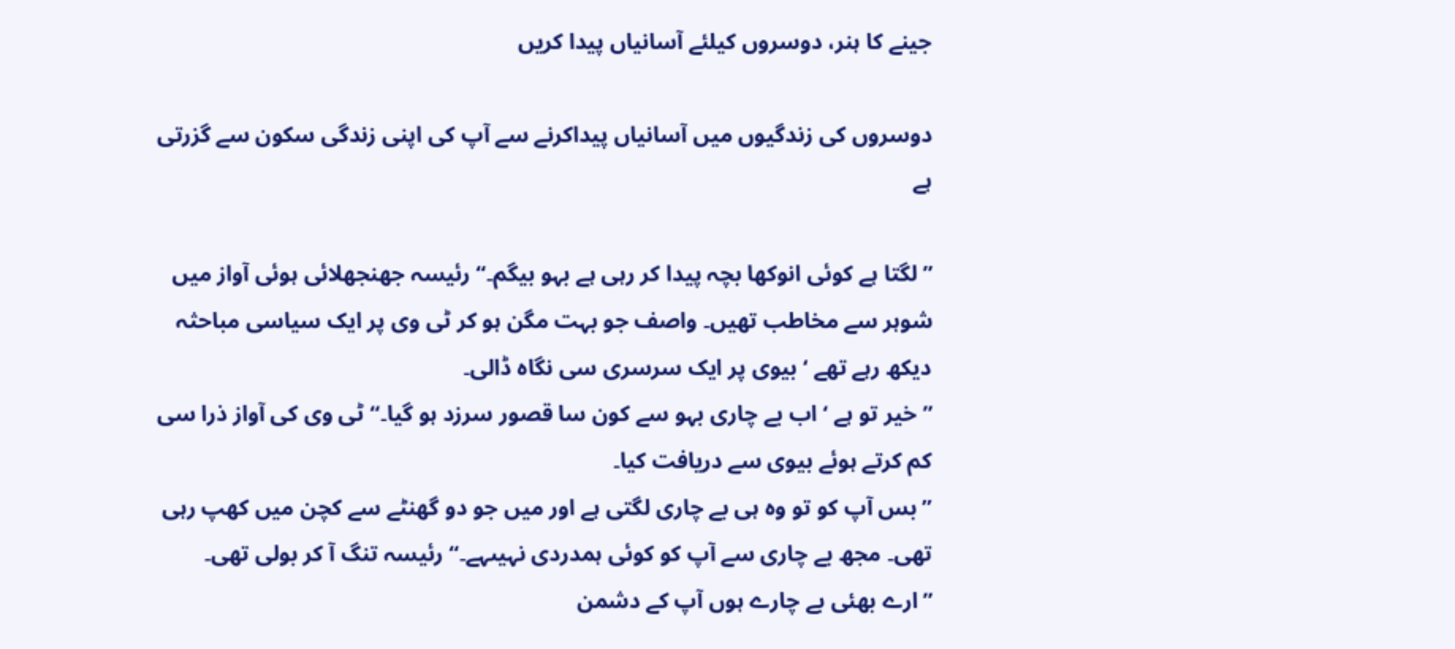جینے کا ہنر، دوسروں کیلئے آسانیاں پیدا کریں

دوسروں کی زندگیوں میں آسانیاں پیداکرنے سے آپ کی اپنی زندگی سکون سے گزرتی ہے

’’لگتا ہے کوئی انوکھا بچہ پیدا کر رہی ہے بہو بیگم۔‘‘ رئیسہ جھنجھلائی ہوئی آواز میں شوہر سے مخاطب تھیں۔ واصف جو بہت مگن ہو کر ٹی وی پر ایک سیاسی مباحثہ دیکھ رہے تھے ‘ بیوی پر ایک سرسری سی نگاہ ڈالی۔
’’خیر تو ہے ‘ اب بے چاری بہو سے کون سا قصور سرزد ہو گیا۔‘‘ ٹی وی کی آواز ذرا سی کم کرتے ہوئے بیوی سے دریافت کیا۔
’’بس آپ کو تو وہ ہی بے چاری لگتی ہے اور میں جو دو گھنٹے سے کچن میں کھپ رہی تھی۔ مجھ بے چاری سے آپ کو کوئی ہمدردی نہیںہے۔‘‘ رئیسہ تنگ آ کر بولی تھی۔
’’ارے بھئی بے چارے ہوں آپ کے دشمن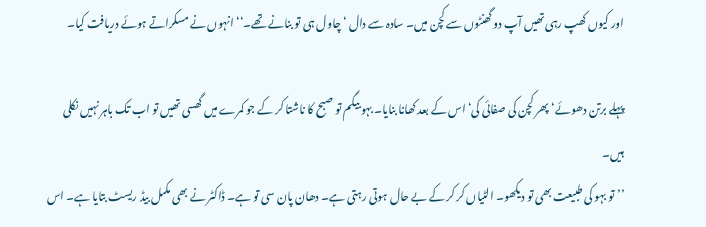اور کیوں کھپ رہی تھیں آپ دو گھنٹوں سے کچن میں۔ سادہ سے دال ‘ چاول ہی تو بنانے تھے۔‘‘ انہوں نے مسکراتے ہوئے دریافت کیا۔

پہلے برتن دھوئے‘ پھر کچن کی صفائی کی‘ اس کے بعد کھانا بنایا۔ بہو بیگم تو صبح کا ناشتا کر کے جو کمرے میں گھسی تھیں تو اب تک باہر نہیں نکلی ہیں۔
’’تو بہو کی طبیعت بھی تو دیکھو۔ الٹیاں کر کر کے بے حال ہوتی رہتی ہے۔ دھان پان سی تو ہے۔ ڈاکٹر نے بھی مکمل بیڈ ریسٹ بتایا ہے۔ اس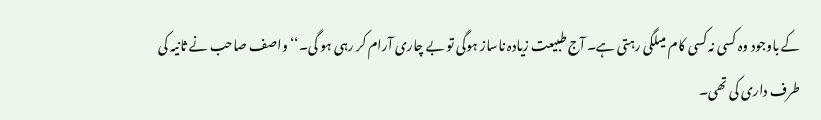کے باوجود وہ کسی نہ کسی کام میںلگی رہتی ہے۔ آج طبیعت زیادہ ناساز ہوگی تو بے چاری آرام کر رہی ہو گی۔‘‘ واصف صاحب نے ثانیہ کی طرف داری کی تھی۔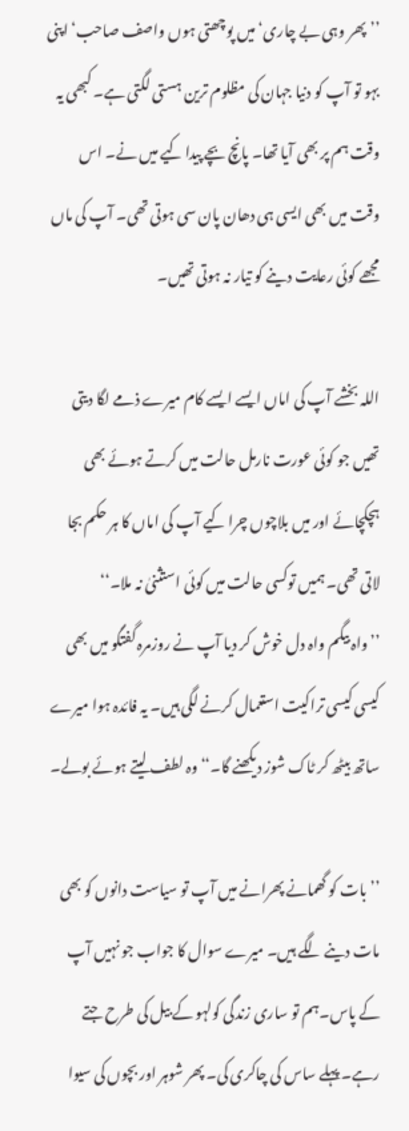’’پھر وہی بے چاری‘ میں پوچھتی ہوں واصف صاحب‘ اپنی بہو تو آپ کو دنیا جہان کی مظلوم ترین ہستی لگتی ہے۔ کبھی یہ وقت ہم پر بھی آیا تھا۔ پانچ بچے پیدا کیے میں نے۔ اس وقت میں بھی ایسی ہی دھان پان سی ہوتی تھی۔ آپ کی ماں مجھے کوئی رعایت دینے کو تیار نہ ہوتی تھیں۔

اللہ بخشے آپ کی اماں ایسے ایسے کام میرے ذمے لگا دیتی تھیں جو کوئی عورت نارمل حالت میں کرتے ہوئے بھی ہچکچائے اور میں بلاچوں چرا کیے آپ کی اماں کا ہر حکم بجا لاتی تھی۔ ہمیں توکسی حالت میں کوئی استثنیٰ نہ ملا۔‘‘
’’واہ بیگم واہ دل خوش کر دیا آپ نے روزمرہ گفتگو میں بھی کیسی کیسی تراکیت استعمال کرنے لگی ہیں۔ یہ فائدہ ہوا میرے ساتھ بیٹھ کر ٹاک شوز دیکھنے گا۔‘‘ وہ لطف لیتے ہوئے بولے۔

’’بات کو گھمانے پھرانے میں آپ تو سیاست دانوں کو بھی مات دینے لگے ہیں۔ میرے سوال کا جواب جو نہیں آپ کے پاس۔ہم تو ساری زندگی کولہو کے بیل کی طرح جتے رہے۔ پہلے ساس کی چاکری کی۔ پھر شوہر اور بچوں کی سیوا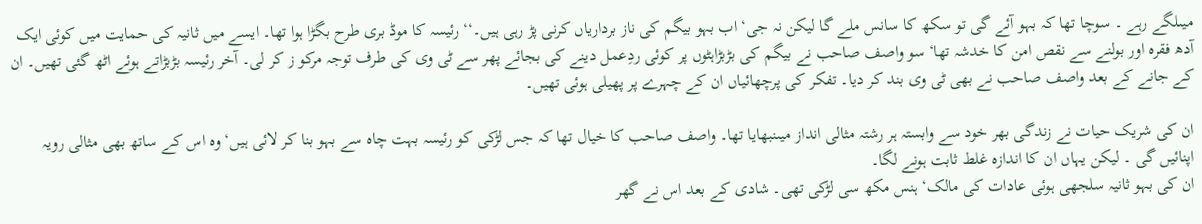میںلگے رہے ۔ سوچا تھا کہ بہو آئے گی تو سکھ کا سانس ملے گا لیکن نہ جی‘ اب بہو بیگم کی ناز برداریاں کرنی پڑ رہی ہیں۔‘‘ رئیسہ کا موڈ بری طرح بگڑا ہوا تھا۔ ایسے میں ثانیہ کی حمایت میں کوئی ایک آدھ فقرہ اور بولنے سے نقص امن کا خدشہ تھا‘ سو واصف صاحب نے بیگم کی بڑبڑاہٹوں پر کوئی ردِعمل دینے کی بجائے پھر سے ٹی وی کی طرف توجہ مرکو ز کر لی۔ آخر رئیسہ بڑبڑاتے ہوئے اٹھ گئی تھیں۔ ان کے جانے کے بعد واصف صاحب نے بھی ٹی وی بند کر دیا۔ تفکر کی پرچھائیاں ان کے چہرے پر پھیلی ہوئی تھیں۔

ان کی شریک حیات نے زندگی بھر خود سے وابستہ ہر رشتہ مثالی انداز میںنبھایا تھا۔ واصف صاحب کا خیال تھا کہ جس لڑکی کو رئیسہ بہت چاہ سے بہو بنا کر لائی ہیں‘ وہ اس کے ساتھ بھی مثالی رویہ اپنائیں گی ۔ لیکن یہاں ان کا اندازہ غلط ثابت ہونے لگا۔
ان کی بہو ثانیہ سلجھی ہوئی عادات کی مالک‘ ہنس مکھ سی لڑکی تھی۔ شادی کے بعد اس نے گھر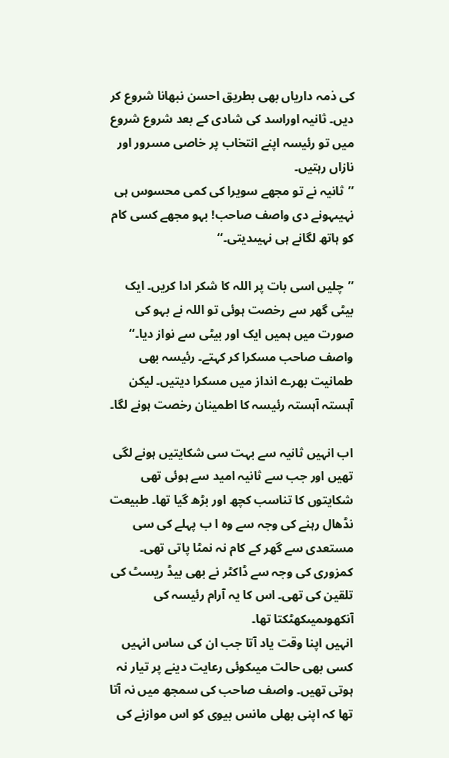کی ذمہ داریاں بھی بطریق احسن نبھانا شروع کر دیں۔ ثانیہ اوراسد کی شادی کے بعد شروع شروع میں تو رئیسہ اپنے انتخاب پر خاصی مسرور اور نازاں رہتیں۔
’’ثانیہ نے تو مجھے سویرا کی کمی محسوس ہی نہیںہونے دی واصف صاحب! بہو مجھے کسی کام کو ہاتھ لگانے ہی نہیںدیتی۔‘‘

’’چلیں اسی بات پر اللہ کا شکر ادا کریں۔ ایک بیٹی گھر سے رخصت ہوئی تو اللہ نے بہو کی صورت میں ہمیں ایک اور بیٹی سے نواز دیا۔‘‘ واصف صاحب مسکرا کر کہتے۔ رئیسہ بھی طمانیت بھرے انداز میں مسکرا دیتیں۔ لیکن آہستہ آہستہ رئیسہ کا اطمینان رخصت ہونے لگا۔

اب انہیں ثانیہ سے بہت سی شکایتیں ہونے لگی تھیں اور جب سے ثانیہ امید سے ہوئی تھی شکایتوں کا تناسب کچھ اور بڑھ گیا تھا۔ طبیعت نڈھال رہنے کی وجہ سے وہ ا ب پہلے کی سی مستعدی سے گھر کے کام نہ نمٹا پاتی تھی۔ کمزوری کی وجہ سے ڈاکٹر نے بھی بیڈ ریسٹ کی تلقین کی تھی۔ اس کا یہ آرام رئیسہ کی آنکھوںمیںکھٹکتا تھا۔
انہیں اپنا وقت یاد آتا جب ان کی ساس انہیں کسی بھی حالت میںکوئی رعایت دینے پر تیار نہ ہوتی تھیں۔ واصف صاحب کی سمجھ میں نہ آتا تھا کہ اپنی بھلی مانس بیوی کو اس موازنے کی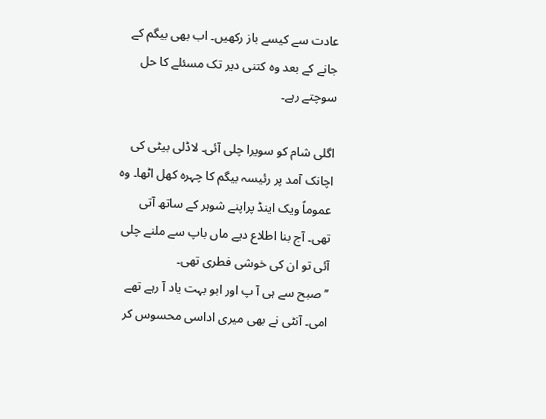عادت سے کیسے باز رکھیں۔ اب بھی بیگم کے جانے کے بعد وہ کتنی دیر تک مسئلے کا حل سوچتے رہے۔

اگلی شام کو سویرا چلی آئی۔ لاڈلی بیٹی کی اچانک آمد پر رئیسہ بیگم کا چہرہ کھل اٹھا۔ وہ عموماً ویک اینڈ پراپنے شوہر کے ساتھ آتی تھی۔ آج بنا اطلاع دیے ماں باپ سے ملنے چلی آئی تو ان کی خوشی فطری تھی۔
’’صبح سے ہی آ پ اور ابو بہت یاد آ رہے تھے امی۔ آنٹی نے بھی میری اداسی محسوس کر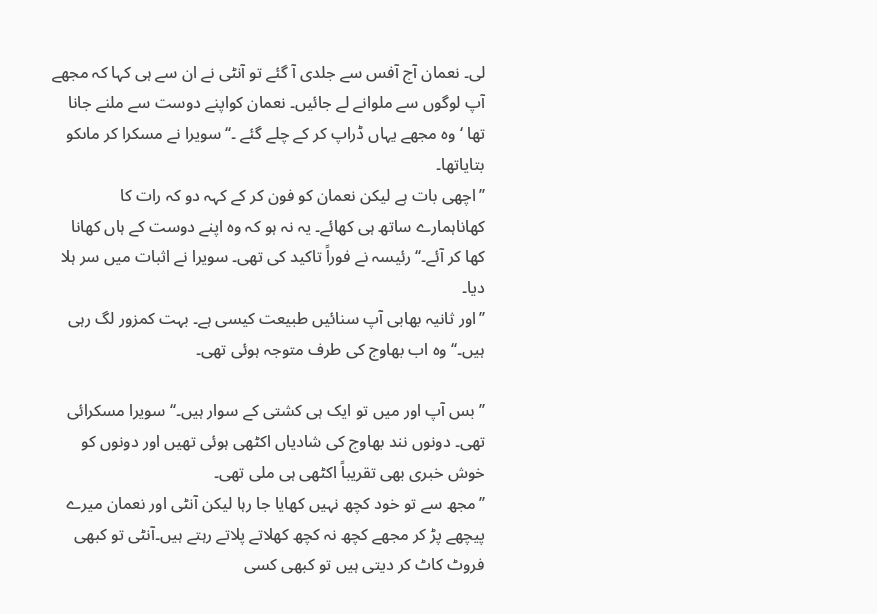لی۔ نعمان آج آفس سے جلدی آ گئے تو آنٹی نے ان سے ہی کہا کہ مجھے آپ لوگوں سے ملوانے لے جائیں۔ نعمان کواپنے دوست سے ملنے جانا تھا ‘ وہ مجھے یہاں ڈراپ کر کے چلے گئے ۔‘‘ سویرا نے مسکرا کر ماںکو بتایاتھا۔
’’اچھی بات ہے لیکن نعمان کو فون کر کے کہہ دو کہ رات کا کھاناہمارے ساتھ ہی کھائے۔ یہ نہ ہو کہ وہ اپنے دوست کے ہاں کھانا کھا کر آئے۔‘‘ رئیسہ نے فوراً تاکید کی تھی۔ سویرا نے اثبات میں سر ہلا دیا۔
’’اور ثانیہ بھابی آپ سنائیں طبیعت کیسی ہے۔ بہت کمزور لگ رہی ہیں۔‘‘ وہ اب بھاوج کی طرف متوجہ ہوئی تھی۔

’’بس آپ اور میں تو ایک ہی کشتی کے سوار ہیں۔‘‘ سویرا مسکرائی تھی۔ دونوں نند بھاوج کی شادیاں اکٹھی ہوئی تھیں اور دونوں کو خوش خبری بھی تقریباً اکٹھی ہی ملی تھی۔
’’مجھ سے تو خود کچھ نہیں کھایا جا رہا لیکن آنٹی اور نعمان میرے پیچھے پڑ کر مجھے کچھ نہ کچھ کھلاتے پلاتے رہتے ہیں۔آنٹی تو کبھی فروٹ کاٹ کر دیتی ہیں تو کبھی کسی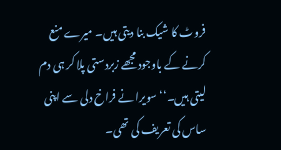فروٹ کا شیک بنا دیتی ہیں۔ میرے منع کرنے کے باوجود مجھے زبردستی پلا کر ہی دم لیتی ہیں۔‘‘ سویرا نے فراخ دلی سے اپنی ساس کی تعریف کی تھی۔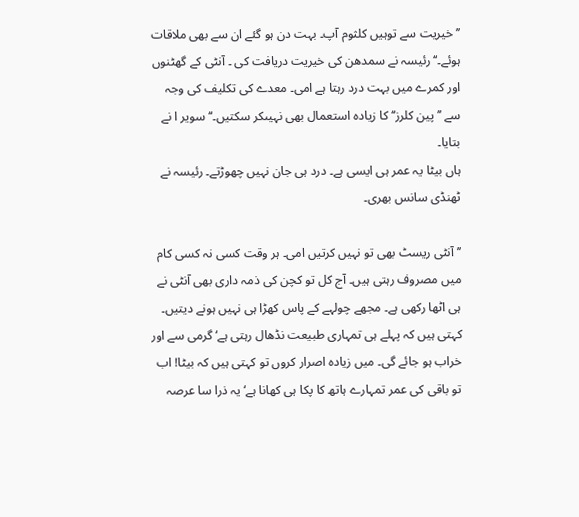’’خیریت سے توہیں کلثوم آپ۔ بہت دن ہو گئے ان سے بھی ملاقات ہوئے۔‘‘ رئیسہ نے سمدھن کی خیریت دریافت کی ۔ آنٹی کے گھٹنوں اور کمرے میں بہت درد رہتا ہے امی۔ معدے کی تکلیف کی وجہ سے ’’پین کلرز‘‘ کا زیادہ استعمال بھی نہیںکر سکتیں۔‘‘ سویر ا نے بتایا۔
ہاں بیٹا یہ عمر ہی ایسی ہے۔ درد ہی جان نہیں چھوڑتے۔ رئیسہ نے ٹھنڈی سانس بھری۔

’’آنٹی ریسٹ بھی تو نہیں کرتیں امی۔ ہر وقت کسی نہ کسی کام میں مصروف رہتی ہیں۔ آج کل تو کچن کی ذمہ داری بھی آنٹی نے ہی اٹھا رکھی ہے۔ مجھے چولہے کے پاس کھڑا ہی نہیں ہونے دیتیں۔ کہتی ہیں کہ پہلے ہی تمہاری طبیعت نڈھال رہتی ہے‘ گرمی سے اور خراب ہو جائے گی۔ میں زیادہ اصرار کروں تو کہتی ہیں کہ بیٹا! اب تو باقی کی عمر تمہارے ہاتھ کا پکا ہی کھانا ہے‘ یہ ذرا سا عرصہ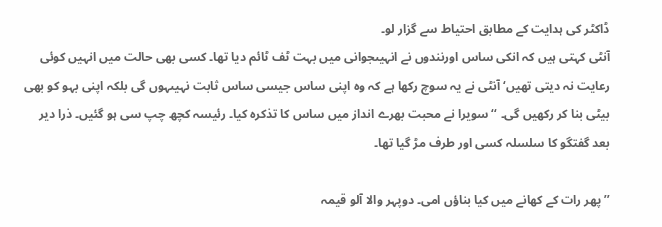ڈاکٹر کی ہدایت کے مطابق احتیاط سے گزار لو۔
آنٹی کہتی ہیں کہ انکی ساس اورنندوں نے انہیںجوانی میں بہت ٹف ٹائم دیا تھا۔ کسی بھی حالت میں انہیں کوئی رعایت نہ دیتی تھیں‘ آنٹی نے یہ سوچ رکھا ہے کہ وہ اپنی ساس جیسی ساس ثابت نہیںہوں گی بلکہ اپنی بہو کو بھی بیٹی بنا کر رکھیں گی۔ ‘‘ سویرا نے محبت بھرے انداز میں ساس کا تذکرہ کیا۔ رئیسہ کچھ چپ سی ہو گئیں۔ ذرا دیر بعد گفتگو کا سلسلہ کسی اور طرف مڑ گیا تھا۔

’’پھر رات کے کھانے میں کیا بناؤں امی۔ دوپہر والا آلو قیمہ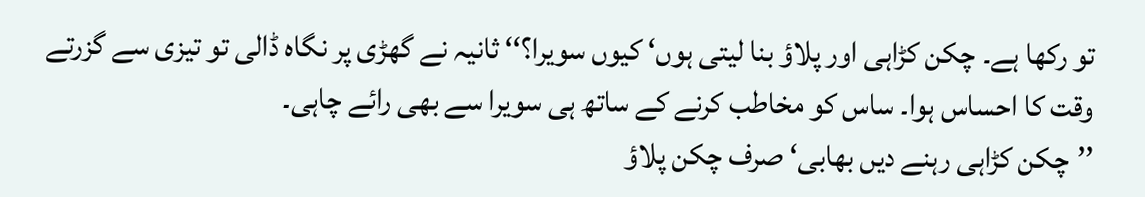تو رکھا ہے۔ چکن کڑاہی اور پلاؤ بنا لیتی ہوں‘ کیوں سویرا؟‘‘ ثانیہ نے گھڑی پر نگاہ ڈالی تو تیزی سے گزرتے وقت کا احساس ہوا۔ ساس کو مخاطب کرنے کے ساتھ ہی سویرا سے بھی رائے چاہی۔
’’چکن کڑاہی رہنے دیں بھابی‘ صرف چکن پلاؤ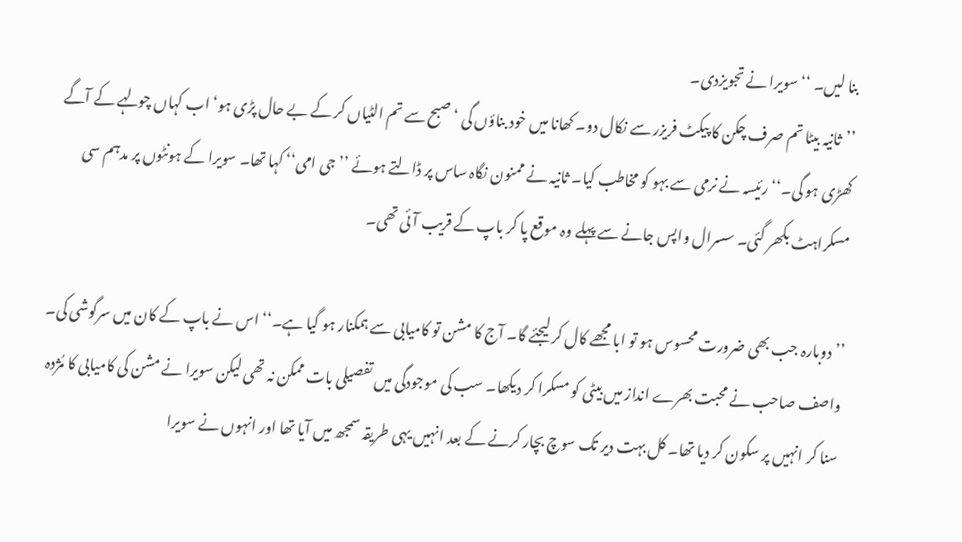بنا لیں۔ ‘‘ سویرا نے تجویزدی۔
’’ثانیہ بیٹا تم صرف چکن کا پیکٹ فریزر سے نکال دو۔ کھانا میں خود بناؤں گی ‘ صبح سے تم الٹیاں کر کے بے حال پڑی ہو‘ اب کہاں چولہے کے آگے کھڑی ہو گی۔‘‘ رئیسہ نے نرمی سے بہو کو مخاطب کیا۔ ثانیہ نے ممنون نگاہ ساس پر ڈالتے ہوئے ’’جی امی‘‘ کہا تھا۔ سویرا کے ہونٹوں پر مدہم سی مسکراہٹ بکھر گئی۔ سسرال واپس جانے سے پہلے وہ موقع پا کر باپ کے قریب آئی تھی۔

’’دوبارہ جب بھی ضرورت محسوس ہو تو ابا مجھے کال کر لیجئے گا۔ آج کا مشن تو کامیابی سے ہمکنار ہو گیا ہے۔‘‘ اس نے باپ کے کان میں سرگوشی کی۔ واصف صاحب نے محبت بھرے انداز میں بیٹی کو مسکرا کر دیکھا۔ سب کی موجودگی میں تفصیلی بات ممکن نہ تھی لیکن سویرا نے مشن کی کامیابی کا مُژدہ سنا کر انہیں پر سکون کر دیا تھا۔ کل بہت دیر تک سوچ بچار کرنے کے بعد انہیں یہی طریقہ سمجھ میں آیا تھا اور انہوں نے سویرا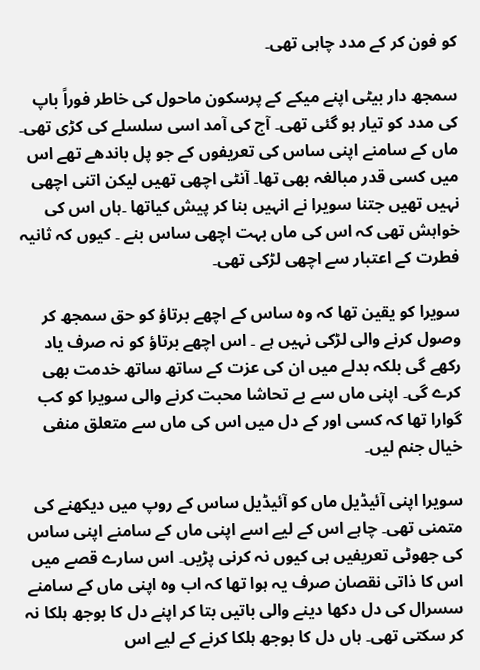کو فون کر کے مدد چاہی تھی۔

سمجھ دار بیٹی اپنے میکے کے پرسکون ماحول کی خاطر فوراً باپ کی مدد کو تیار ہو گئی تھی۔ آج کی آمد اسی سلسلے کی کڑی تھی۔ ماں کے سامنے اپنی ساس کی تعریفوں کے جو پل باندھے تھے اس میں کسی قدر مبالغہ بھی تھا۔ آنٹی اچھی تھیں لیکن اتنی اچھی نہیں تھیں جتنا سویرا نے انہیں بنا کر پیش کیاتھا ۔ہاں اس کی خواہش تھی کہ اس کی ماں بہت اچھی ساس بنے ۔ کیوں کہ ثانیہ فطرت کے اعتبار سے اچھی لڑکی تھی۔

سویرا کو یقین تھا کہ وہ ساس کے اچھے برتاؤ کو حق سمجھ کر وصول کرنے والی لڑکی نہیں ہے ۔ اس اچھے برتاؤ کو نہ صرف یاد رکھے گی بلکہ بدلے میں ان کی عزت کے ساتھ ساتھ خدمت بھی کرے گی۔ اپنی ماں سے بے تحاشا محبت کرنے والی سویرا کو کب گوارا تھا کہ کسی اور کے دل میں اس کی ماں سے متعلق منفی خیال جنم لیں۔

سویرا اپنی آئیڈیل ماں کو آئیڈیل ساس کے روپ میں دیکھنے کی متمنی تھی۔ چاہے اس کے لیے اسے اپنی ماں کے سامنے اپنی ساس کی جھوٹی تعریفیں ہی کیوں نہ کرنی پڑیں۔ اس سارے قصے میں اس کا ذاتی نقصان صرف یہ ہوا تھا کہ اب وہ اپنی ماں کے سامنے سسرال کی دل دکھا دینے والی باتیں بتا کر اپنے دل کا بوجھ ہلکا نہ کر سکتی تھی۔ ہاں دل کا بوجھ ہلکا کرنے کے لیے اس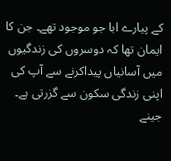کے پیارے ابا جو موجود تھے۔ جن کا ایمان تھا کہ دوسروں کی زندگیوں میں آسانیاں پیداکرنے سے آپ کی اپنی زندگی سکون سے گزرتی ہے۔ جینے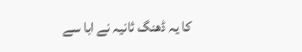کا یہ ڈھنگ ثانیہ نے ابا سے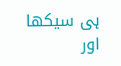ہی سیکھا اور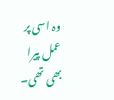وہ اسی پر عمل پیرا بھی تھی۔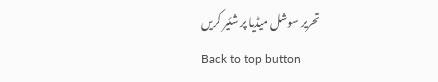تحریر سوشل میڈیا پر شئیر کریں
Back to top button